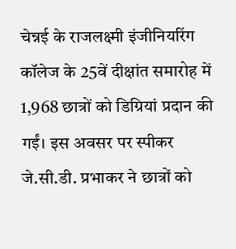चेन्नई के राजलक्ष्मी इंजीनियरिंग कॉलेज के 25वें दीक्षांत समारोह में 1,968 छात्रों को डिग्रियां प्रदान की गईं। इस अवसर पर स्पीकर जे.सी.डी. प्रभाकर ने छात्रों को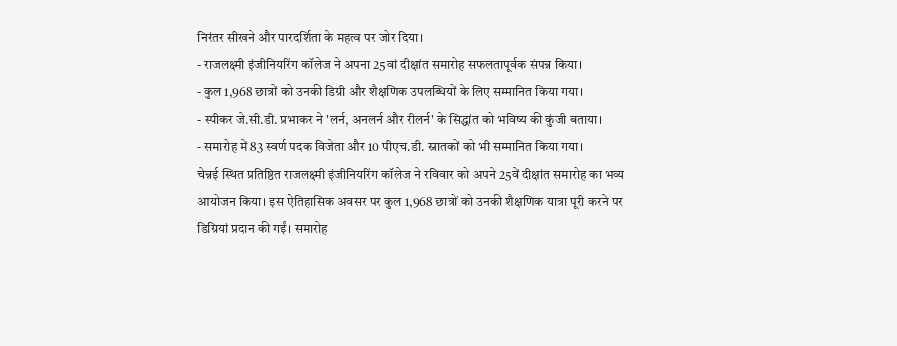निरंतर सीखने और पारदर्शिता के महत्व पर जोर दिया।
- राजलक्ष्मी इंजीनियरिंग कॉलेज ने अपना 25वां दीक्षांत समारोह सफलतापूर्वक संपन्न किया।
- कुल 1,968 छात्रों को उनकी डिग्री और शैक्षणिक उपलब्धियों के लिए सम्मानित किया गया।
- स्पीकर जे.सी.डी. प्रभाकर ने 'लर्न, अनलर्न और रीलर्न' के सिद्धांत को भविष्य की कुंजी बताया।
- समारोह में 83 स्वर्ण पदक विजेता और 10 पीएच.डी. स्नातकों को भी सम्मानित किया गया।
चेन्नई स्थित प्रतिष्ठित राजलक्ष्मी इंजीनियरिंग कॉलेज ने रविवार को अपने 25वें दीक्षांत समारोह का भव्य आयोजन किया। इस ऐतिहासिक अवसर पर कुल 1,968 छात्रों को उनकी शैक्षणिक यात्रा पूरी करने पर डिग्रियां प्रदान की गईं। समारोह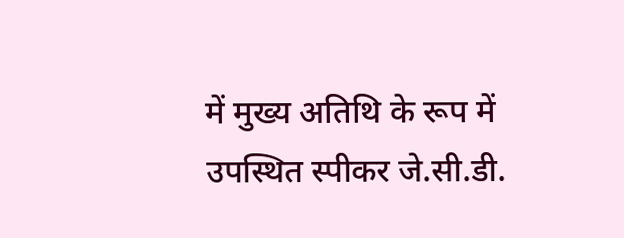में मुख्य अतिथि के रूप में उपस्थित स्पीकर जे.सी.डी.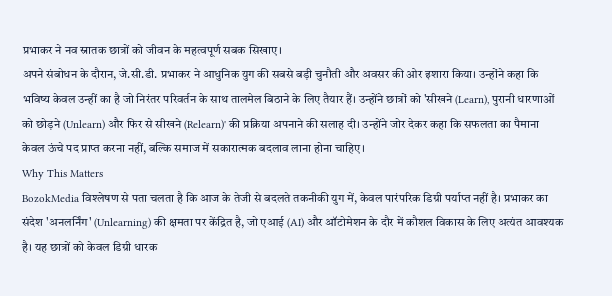प्रभाकर ने नव स्नातक छात्रों को जीवन के महत्वपूर्ण सबक सिखाए।
अपने संबोधन के दौरान, जे.सी.डी. प्रभाकर ने आधुनिक युग की सबसे बड़ी चुनौती और अवसर की ओर इशारा किया। उन्होंने कहा कि भविष्य केवल उन्हीं का है जो निरंतर परिवर्तन के साथ तालमेल बिठाने के लिए तैयार हैं। उन्होंने छात्रों को 'सीखने (Learn), पुरानी धारणाओं को छोड़ने (Unlearn) और फिर से सीखने (Relearn)' की प्रक्रिया अपनाने की सलाह दी। उन्होंने जोर देकर कहा कि सफलता का पैमाना केवल ऊंचे पद प्राप्त करना नहीं, बल्कि समाज में सकारात्मक बदलाव लाना होना चाहिए।
Why This Matters
BozokMedia विश्लेषण से पता चलता है कि आज के तेजी से बदलते तकनीकी युग में, केवल पारंपरिक डिग्री पर्याप्त नहीं है। प्रभाकर का संदेश 'अनलर्निंग' (Unlearning) की क्षमता पर केंद्रित है, जो एआई (AI) और ऑटोमेशन के दौर में कौशल विकास के लिए अत्यंत आवश्यक है। यह छात्रों को केवल डिग्री धारक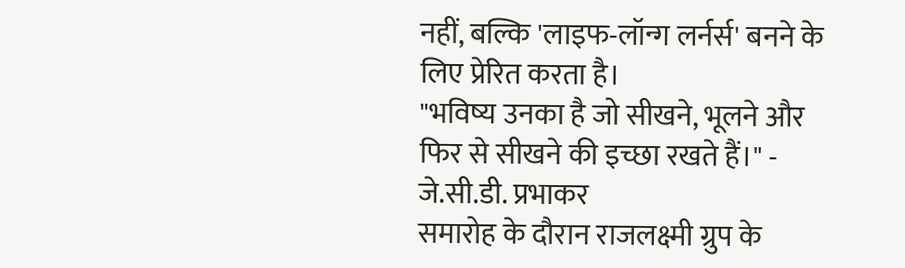नहीं, बल्कि 'लाइफ-लॉन्ग लर्नर्स' बनने के लिए प्रेरित करता है।
"भविष्य उनका है जो सीखने, भूलने और फिर से सीखने की इच्छा रखते हैं।" - जे.सी.डी. प्रभाकर
समारोह के दौरान राजलक्ष्मी ग्रुप के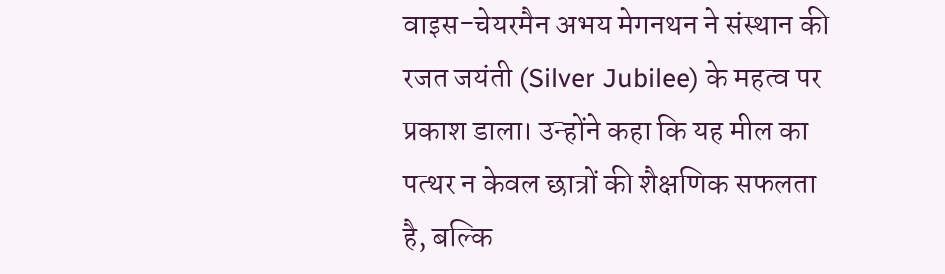वाइस-चेयरमैन अभय मेगनथन ने संस्थान की रजत जयंती (Silver Jubilee) के महत्व पर प्रकाश डाला। उन्होंने कहा कि यह मील का पत्थर न केवल छात्रों की शैक्षणिक सफलता है, बल्कि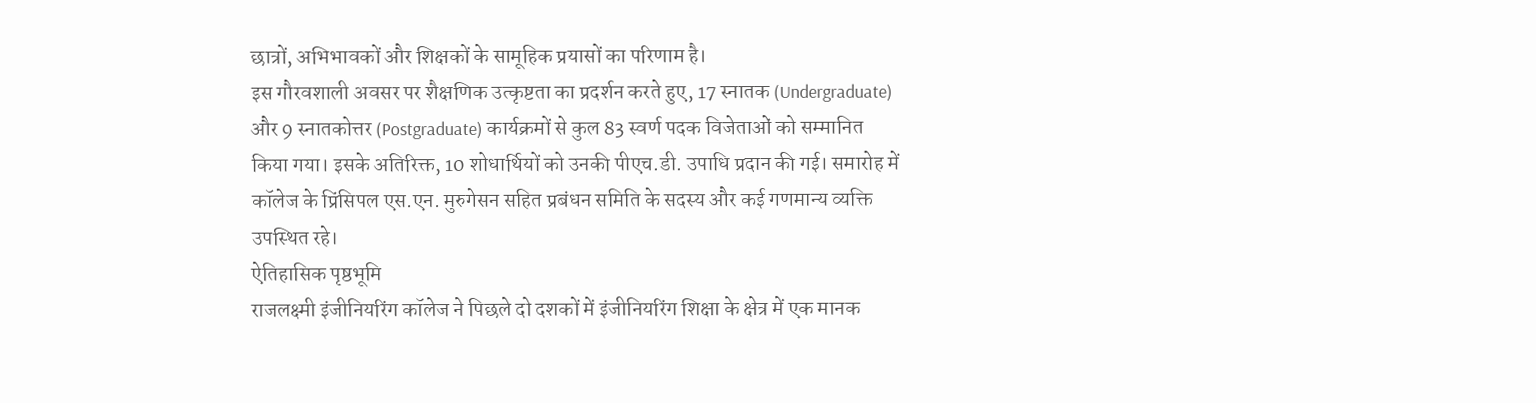छात्रों, अभिभावकों और शिक्षकों के सामूहिक प्रयासों का परिणाम है।
इस गौरवशाली अवसर पर शैक्षणिक उत्कृष्टता का प्रदर्शन करते हुए, 17 स्नातक (Undergraduate) और 9 स्नातकोत्तर (Postgraduate) कार्यक्रमों से कुल 83 स्वर्ण पदक विजेताओं को सम्मानित किया गया। इसके अतिरिक्त, 10 शोधार्थियों को उनकी पीएच.डी. उपाधि प्रदान की गई। समारोह में कॉलेज के प्रिंसिपल एस.एन. मुरुगेसन सहित प्रबंधन समिति के सदस्य और कई गणमान्य व्यक्ति उपस्थित रहे।
ऐतिहासिक पृष्ठभूमि
राजलक्ष्मी इंजीनियरिंग कॉलेज ने पिछले दो दशकों में इंजीनियरिंग शिक्षा के क्षेत्र में एक मानक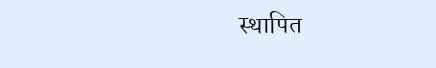स्थापित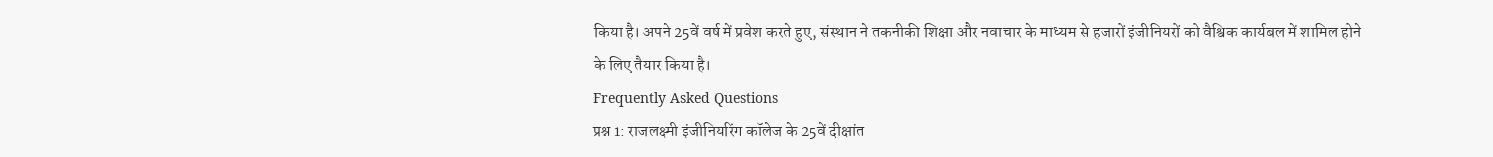किया है। अपने 25वें वर्ष में प्रवेश करते हुए, संस्थान ने तकनीकी शिक्षा और नवाचार के माध्यम से हजारों इंजीनियरों को वैश्विक कार्यबल में शामिल होने के लिए तैयार किया है।
Frequently Asked Questions
प्रश्न 1: राजलक्ष्मी इंजीनियरिंग कॉलेज के 25वें दीक्षांत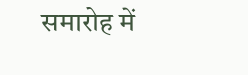समारोह में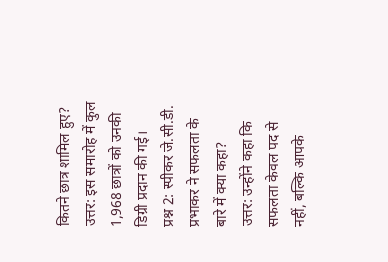कितने छात्र शामिल हुए?
उत्तर: इस समारोह में कुल 1,968 छात्रों को उनकी डिग्री प्रदान की गई।
प्रश्न 2: स्पीकर जे.सी.डी. प्रभाकर ने सफलता के बारे में क्या कहा?
उत्तर: उन्होंने कहा कि सफलता केवल पद से नहीं, बल्कि आपके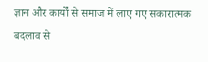ज्ञान और कार्यों से समाज में लाए गए सकारात्मक बदलाव से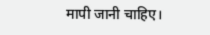मापी जानी चाहिए।